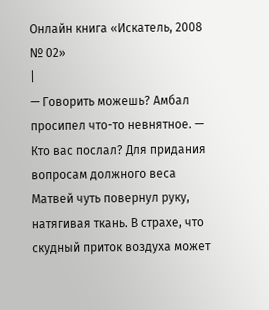Онлайн книга «Искатель, 2008 № 02»
|
— Говорить можешь? Амбал просипел что-то невнятное. — Кто вас послал? Для придания вопросам должного веса Матвей чуть повернул руку, натягивая ткань. В страхе, что скудный приток воздуха может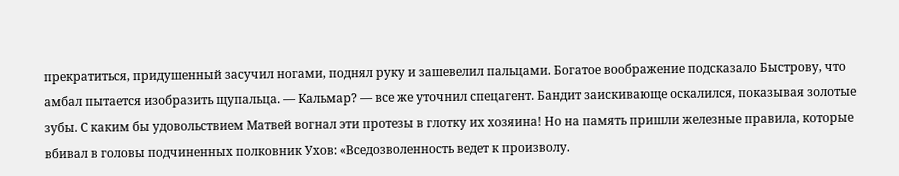прекратиться, придушенный засучил ногами, поднял руку и зашевелил пальцами. Богатое воображение подсказало Быстрову, что амбал пытается изобразить щупальца. — Кальмар? — все же уточнил спецагент. Бандит заискивающе оскалился, показывая золотые зубы. С каким бы удовольствием Матвей вогнал эти протезы в глотку их хозяина! Но на память пришли железные правила, которые вбивал в головы подчиненных полковник Ухов: «Вседозволенность ведет к произволу.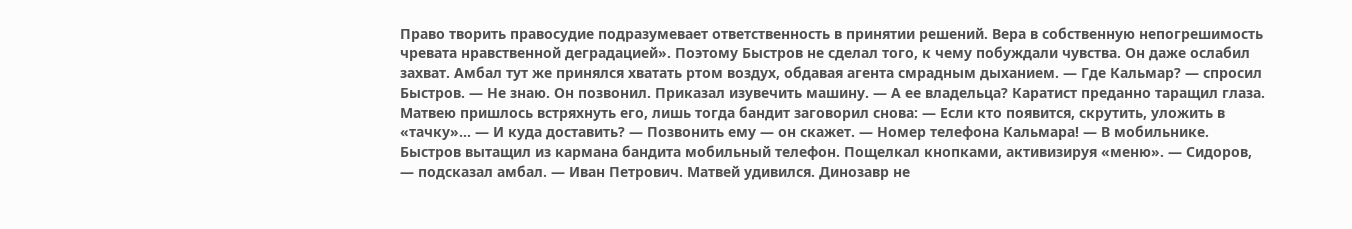Право творить правосудие подразумевает ответственность в принятии решений. Вера в собственную непогрешимость чревата нравственной деградацией». Поэтому Быстров не сделал того, к чему побуждали чувства. Он даже ослабил захват. Амбал тут же принялся хватать ртом воздух, обдавая агента смрадным дыханием. — Где Кальмар? — спросил Быстров. — Не знаю. Он позвонил. Приказал изувечить машину. — А ее владельца? Каратист преданно таращил глаза. Матвею пришлось встряхнуть его, лишь тогда бандит заговорил снова: — Если кто появится, скрутить, уложить в «тачку»... — И куда доставить? — Позвонить ему — он скажет. — Номер телефона Кальмара! — В мобильнике. Быстров вытащил из кармана бандита мобильный телефон. Пощелкал кнопками, активизируя «меню». — Сидоров, — подсказал амбал. — Иван Петрович. Матвей удивился. Динозавр не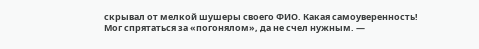скрывал от мелкой шушеры своего ФИО. Какая самоуверенность! Мог спрятаться за «погонялом», да не счел нужным. —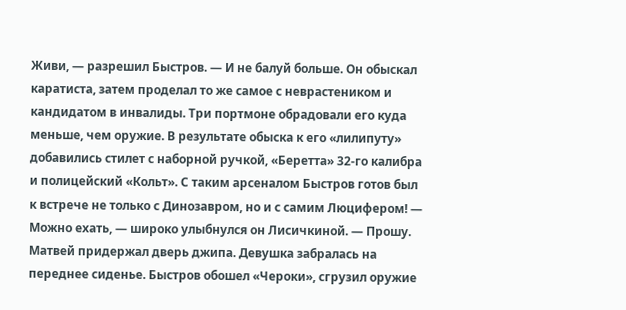Живи, — разрешил Быстров. — И не балуй больше. Он обыскал каратиста, затем проделал то же самое с неврастеником и кандидатом в инвалиды. Три портмоне обрадовали его куда меньше, чем оружие. В результате обыска к его «лилипуту» добавились стилет с наборной ручкой, «Беретта» 32-го калибра и полицейский «Кольт». С таким арсеналом Быстров готов был к встрече не только с Динозавром, но и с самим Люцифером! — Можно ехать, — широко улыбнулся он Лисичкиной. — Прошу. Матвей придержал дверь джипа. Девушка забралась на переднее сиденье. Быстров обошел «Чероки», сгрузил оружие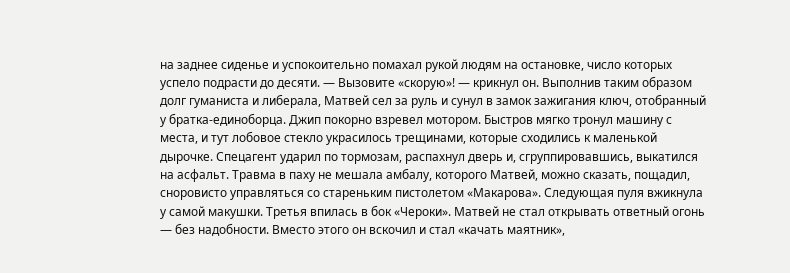на заднее сиденье и успокоительно помахал рукой людям на остановке, число которых успело подрасти до десяти. — Вызовите «скорую»! — крикнул он. Выполнив таким образом долг гуманиста и либерала, Матвей сел за руль и сунул в замок зажигания ключ, отобранный у братка-единоборца. Джип покорно взревел мотором. Быстров мягко тронул машину с места, и тут лобовое стекло украсилось трещинами, которые сходились к маленькой дырочке. Спецагент ударил по тормозам, распахнул дверь и, сгруппировавшись, выкатился на асфальт. Травма в паху не мешала амбалу, которого Матвей, можно сказать, пощадил, сноровисто управляться со стареньким пистолетом «Макарова». Следующая пуля вжикнула у самой макушки. Третья впилась в бок «Чероки». Матвей не стал открывать ответный огонь — без надобности. Вместо этого он вскочил и стал «качать маятник»,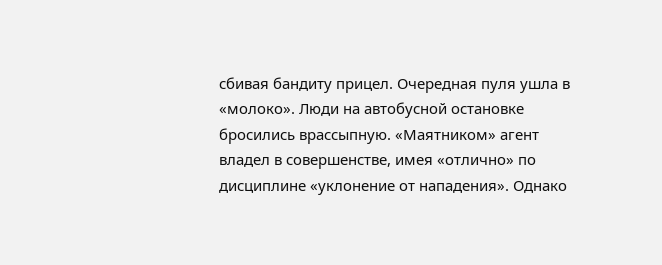сбивая бандиту прицел. Очередная пуля ушла в «молоко». Люди на автобусной остановке бросились врассыпную. «Маятником» агент владел в совершенстве, имея «отлично» по дисциплине «уклонение от нападения». Однако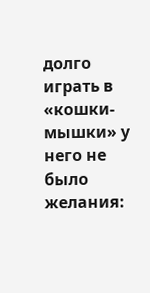долго играть в «кошки-мышки» у него не было желания: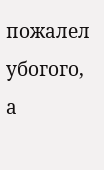пожалел убогого, а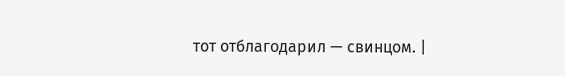тот отблагодарил — свинцом. |